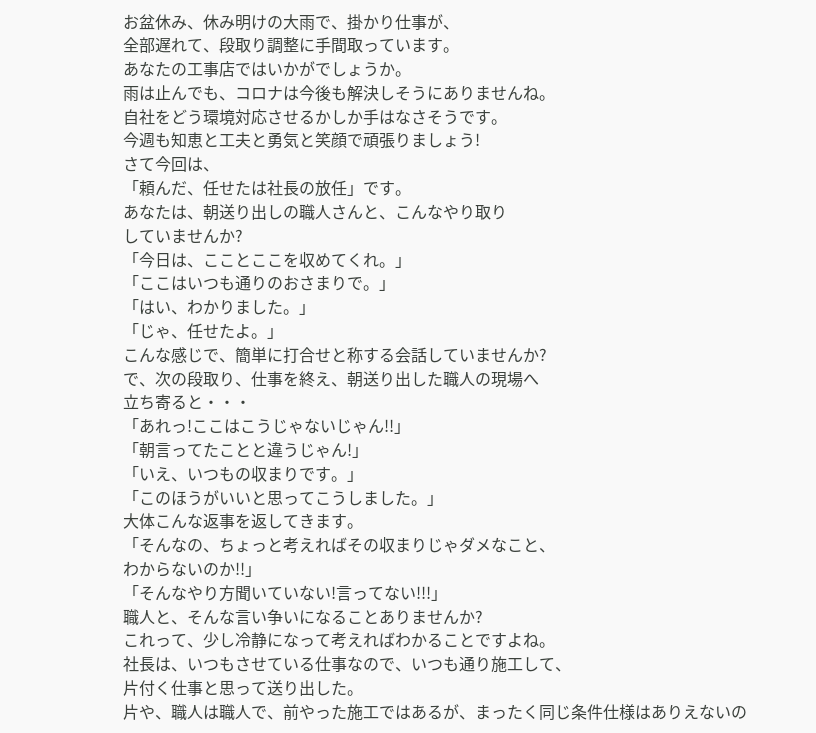お盆休み、休み明けの大雨で、掛かり仕事が、
全部遅れて、段取り調整に手間取っています。
あなたの工事店ではいかがでしょうか。
雨は止んでも、コロナは今後も解決しそうにありませんね。
自社をどう環境対応させるかしか手はなさそうです。
今週も知恵と工夫と勇気と笑顔で頑張りましょう!
さて今回は、
「頼んだ、任せたは社長の放任」です。
あなたは、朝送り出しの職人さんと、こんなやり取り
していませんか?
「今日は、こことここを収めてくれ。」
「ここはいつも通りのおさまりで。」
「はい、わかりました。」
「じゃ、任せたよ。」
こんな感じで、簡単に打合せと称する会話していませんか?
で、次の段取り、仕事を終え、朝送り出した職人の現場へ
立ち寄ると・・・
「あれっ!ここはこうじゃないじゃん!!」
「朝言ってたことと違うじゃん!」
「いえ、いつもの収まりです。」
「このほうがいいと思ってこうしました。」
大体こんな返事を返してきます。
「そんなの、ちょっと考えればその収まりじゃダメなこと、
わからないのか!!」
「そんなやり方聞いていない!言ってない!!!」
職人と、そんな言い争いになることありませんか?
これって、少し冷静になって考えればわかることですよね。
社長は、いつもさせている仕事なので、いつも通り施工して、
片付く仕事と思って送り出した。
片や、職人は職人で、前やった施工ではあるが、まったく同じ条件仕様はありえないの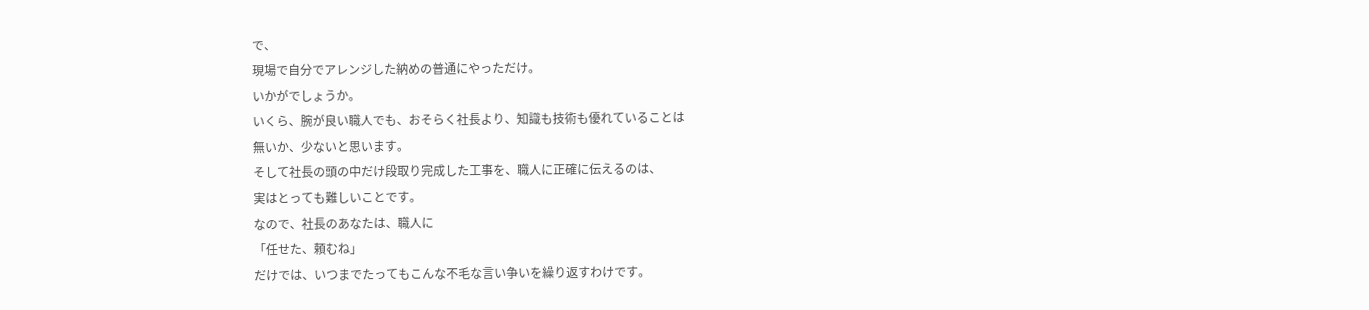で、
現場で自分でアレンジした納めの普通にやっただけ。
いかがでしょうか。
いくら、腕が良い職人でも、おそらく社長より、知識も技術も優れていることは
無いか、少ないと思います。
そして社長の頭の中だけ段取り完成した工事を、職人に正確に伝えるのは、
実はとっても難しいことです。
なので、社長のあなたは、職人に
「任せた、頼むね」
だけでは、いつまでたってもこんな不毛な言い争いを繰り返すわけです。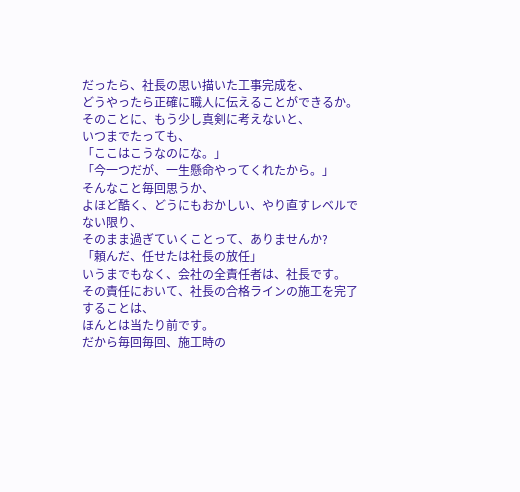だったら、社長の思い描いた工事完成を、
どうやったら正確に職人に伝えることができるか。
そのことに、もう少し真剣に考えないと、
いつまでたっても、
「ここはこうなのにな。」
「今一つだが、一生懸命やってくれたから。」
そんなこと毎回思うか、
よほど酷く、どうにもおかしい、やり直すレベルでない限り、
そのまま過ぎていくことって、ありませんか?
「頼んだ、任せたは社長の放任」
いうまでもなく、会社の全責任者は、社長です。
その責任において、社長の合格ラインの施工を完了することは、
ほんとは当たり前です。
だから毎回毎回、施工時の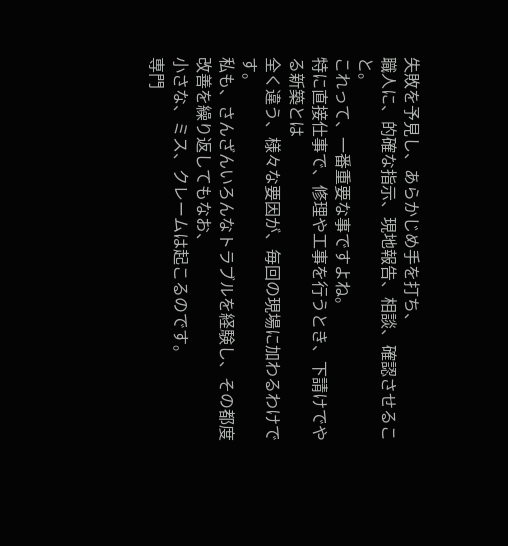失敗を予見し、あらかじめ手を打ち、
職人に、的確な指示、現地報告、相談、確認させること。
これって、一番重要な事ですよね。
特に直接仕事で、修理や工事を行うとき、下請けでやる新築とは
全く違う、様々な要因が、毎回の現場に加わるわけです。
私も、さんざんいろんなトラブルを経験し、その都度改善を繰り返してもなお、
小さな、ミス、クレームは起こるのです。
専門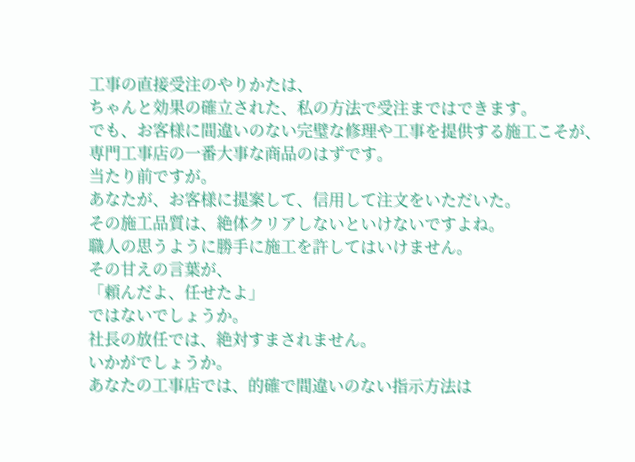工事の直接受注のやりかたは、
ちゃんと効果の確立された、私の方法で受注まではできます。
でも、お客様に間違いのない完璧な修理や工事を提供する施工こそが、
専門工事店の一番大事な商品のはずです。
当たり前ですが。
あなたが、お客様に提案して、信用して注文をいただいた。
その施工品質は、絶体クリアしないといけないですよね。
職人の思うように勝手に施工を許してはいけません。
その甘えの言葉が、
「頼んだよ、任せたよ」
ではないでしょうか。
社長の放任では、絶対すまされません。
いかがでしょうか。
あなたの工事店では、的確で間違いのない指示方法は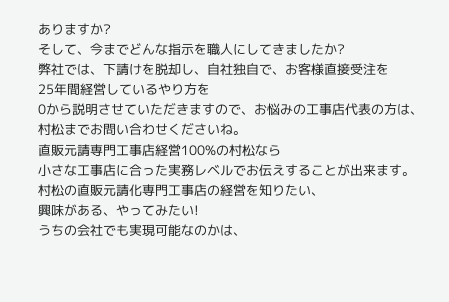ありますか?
そして、今までどんな指示を職人にしてきましたか?
弊社では、下請けを脱却し、自社独自で、お客様直接受注を
25年間経営しているやり方を
0から説明させていただきますので、お悩みの工事店代表の方は、
村松までお問い合わせくださいね。
直販元請専門工事店経営100%の村松なら
小さな工事店に合った実務レベルでお伝えすることが出来ます。
村松の直販元請化専門工事店の経営を知りたい、
興味がある、やってみたい!
うちの会社でも実現可能なのかは、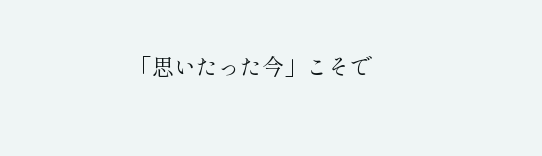「思いたった今」こそで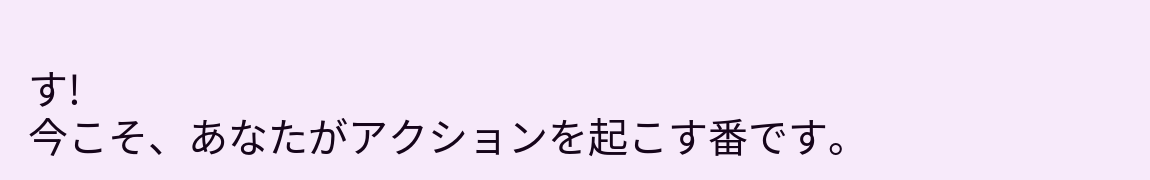す!
今こそ、あなたがアクションを起こす番です。